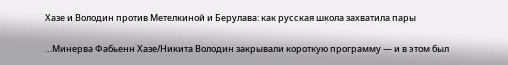Хазе и Володин против Метелкиной и Берулава: как русская школа захватила пары

…Минерва Фабьенн Хазе/Никита Володин закрывали короткую программу — и в этом был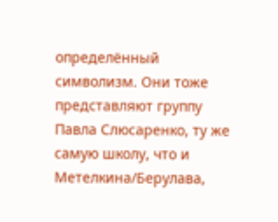определённый символизм. Они тоже представляют группу Павла Слюсаренко, ту же самую школу, что и Метелкина/Берулава,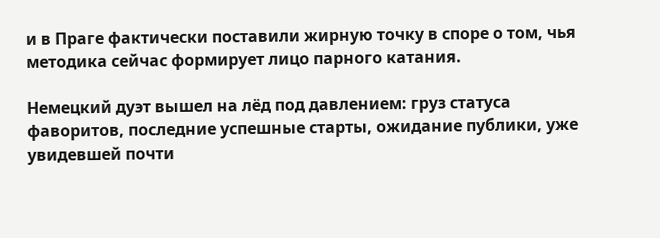и в Праге фактически поставили жирную точку в споре о том, чья методика сейчас формирует лицо парного катания.

Немецкий дуэт вышел на лёд под давлением: груз статуса фаворитов, последние успешные старты, ожидание публики, уже увидевшей почти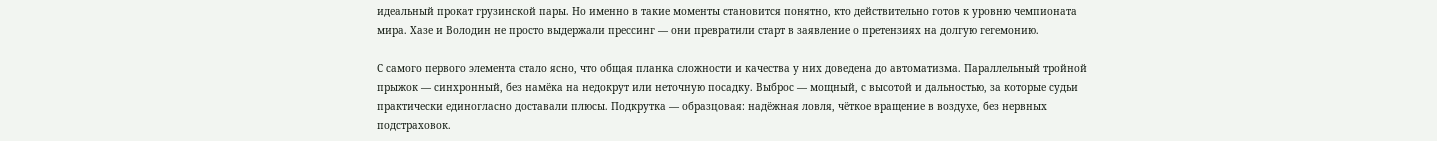идеальный прокат грузинской пары. Но именно в такие моменты становится понятно, кто действительно готов к уровню чемпионата мира. Хазе и Володин не просто выдержали прессинг — они превратили старт в заявление о претензиях на долгую гегемонию.

С самого первого элемента стало ясно, что общая планка сложности и качества у них доведена до автоматизма. Параллельный тройной прыжок — синхронный, без намёка на недокрут или неточную посадку. Выброс — мощный, с высотой и дальностью, за которые судьи практически единогласно доставали плюсы. Подкрутка — образцовая: надёжная ловля, чёткое вращение в воздухе, без нервных подстраховок.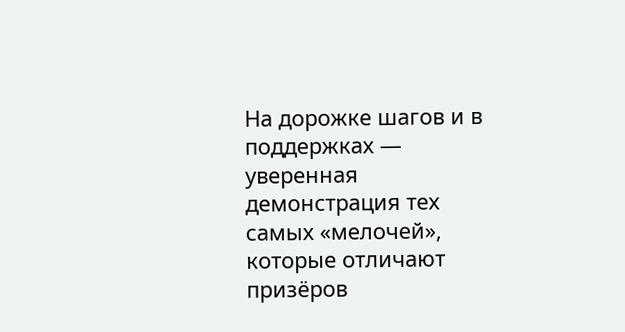На дорожке шагов и в поддержках — уверенная демонстрация тех самых «мелочей», которые отличают призёров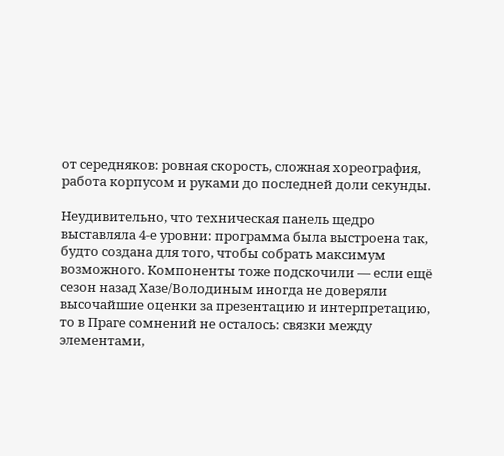от середняков: ровная скорость, сложная хореография, работа корпусом и руками до последней доли секунды.

Неудивительно, что техническая панель щедро выставляла 4-е уровни: программа была выстроена так, будто создана для того, чтобы собрать максимум возможного. Компоненты тоже подскочили — если ещё сезон назад Хазе/Володиным иногда не доверяли высочайшие оценки за презентацию и интерпретацию, то в Праге сомнений не осталось: связки между элементами,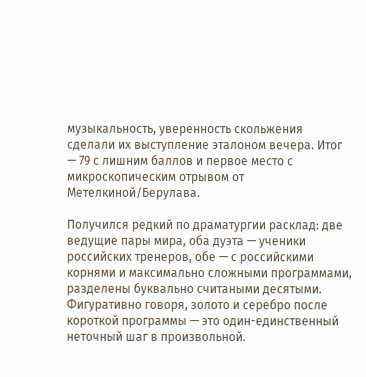музыкальность, уверенность скольжения сделали их выступление эталоном вечера. Итог — 79 с лишним баллов и первое место с микроскопическим отрывом от Метелкиной/Берулава.

Получился редкий по драматургии расклад: две ведущие пары мира, оба дуэта — ученики российских тренеров, обе — с российскими корнями и максимально сложными программами, разделены буквально считаными десятыми. Фигуративно говоря, золото и серебро после короткой программы — это один-единственный неточный шаг в произвольной.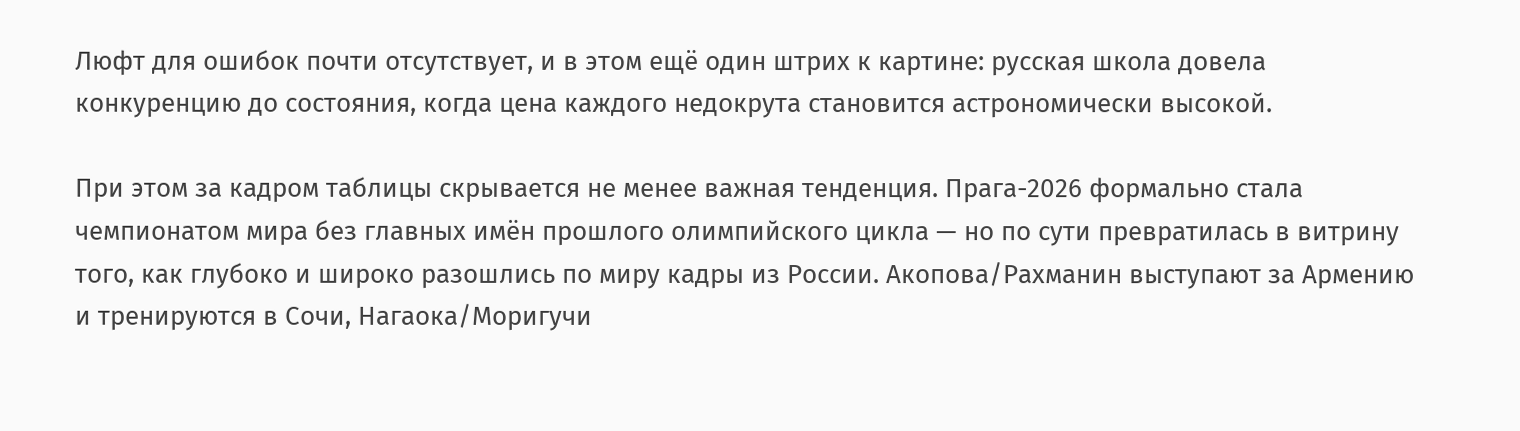Люфт для ошибок почти отсутствует, и в этом ещё один штрих к картине: русская школа довела конкуренцию до состояния, когда цена каждого недокрута становится астрономически высокой.

При этом за кадром таблицы скрывается не менее важная тенденция. Прага-2026 формально стала чемпионатом мира без главных имён прошлого олимпийского цикла — но по сути превратилась в витрину того, как глубоко и широко разошлись по миру кадры из России. Акопова/Рахманин выступают за Армению и тренируются в Сочи, Нагаока/Моригучи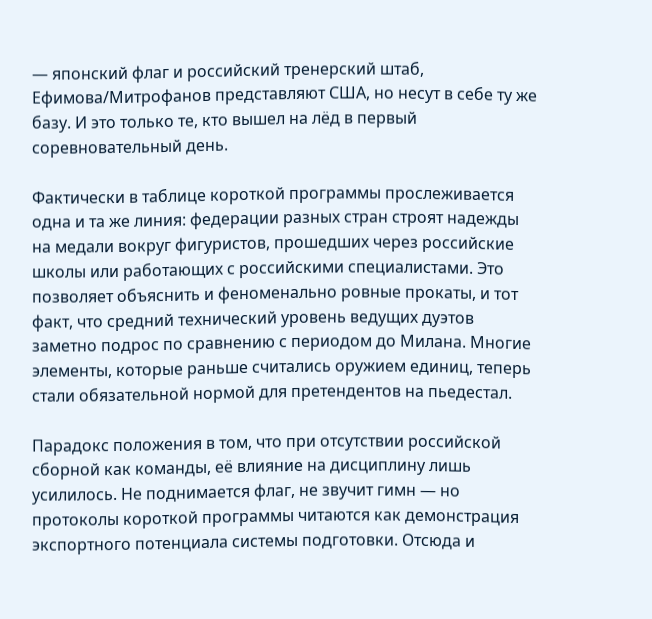— японский флаг и российский тренерский штаб, Ефимова/Митрофанов представляют США, но несут в себе ту же базу. И это только те, кто вышел на лёд в первый соревновательный день.

Фактически в таблице короткой программы прослеживается одна и та же линия: федерации разных стран строят надежды на медали вокруг фигуристов, прошедших через российские школы или работающих с российскими специалистами. Это позволяет объяснить и феноменально ровные прокаты, и тот факт, что средний технический уровень ведущих дуэтов заметно подрос по сравнению с периодом до Милана. Многие элементы, которые раньше считались оружием единиц, теперь стали обязательной нормой для претендентов на пьедестал.

Парадокс положения в том, что при отсутствии российской сборной как команды, её влияние на дисциплину лишь усилилось. Не поднимается флаг, не звучит гимн — но протоколы короткой программы читаются как демонстрация экспортного потенциала системы подготовки. Отсюда и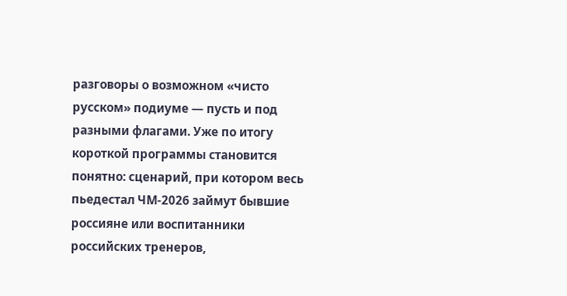разговоры о возможном «чисто русском» подиуме — пусть и под разными флагами. Уже по итогу короткой программы становится понятно: сценарий, при котором весь пьедестал ЧМ-2026 займут бывшие россияне или воспитанники российских тренеров,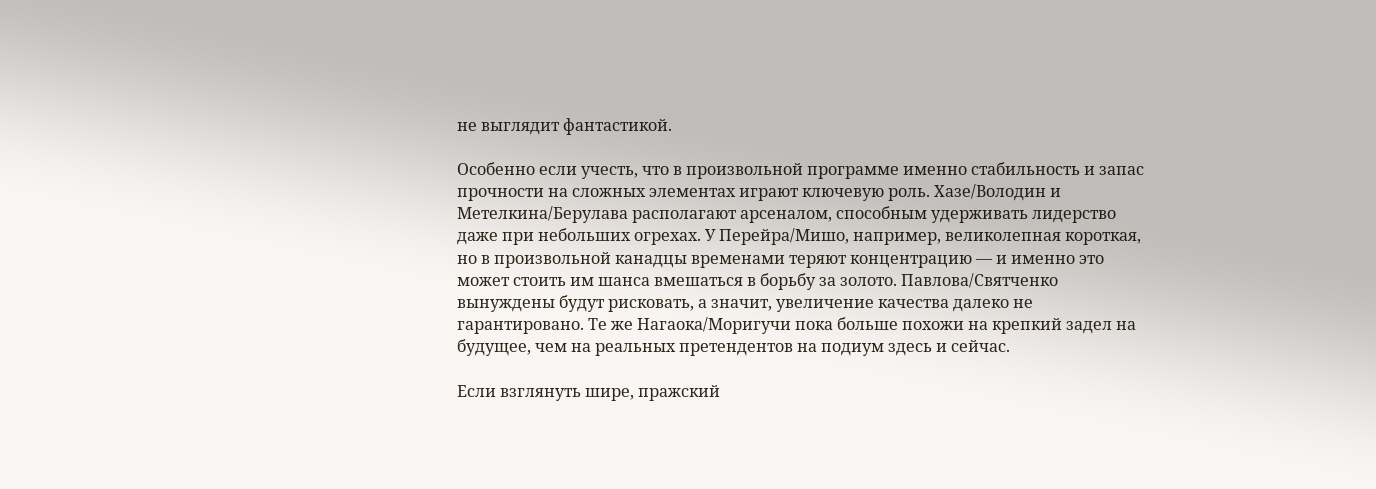не выглядит фантастикой.

Особенно если учесть, что в произвольной программе именно стабильность и запас прочности на сложных элементах играют ключевую роль. Хазе/Володин и Метелкина/Берулава располагают арсеналом, способным удерживать лидерство даже при небольших огрехах. У Перейра/Мишо, например, великолепная короткая, но в произвольной канадцы временами теряют концентрацию — и именно это может стоить им шанса вмешаться в борьбу за золото. Павлова/Святченко вынуждены будут рисковать, а значит, увеличение качества далеко не гарантировано. Те же Нагаока/Моригучи пока больше похожи на крепкий задел на будущее, чем на реальных претендентов на подиум здесь и сейчас.

Если взглянуть шире, пражский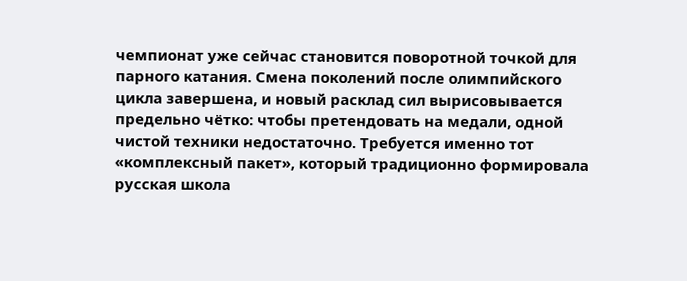чемпионат уже сейчас становится поворотной точкой для парного катания. Смена поколений после олимпийского цикла завершена, и новый расклад сил вырисовывается предельно чётко: чтобы претендовать на медали, одной чистой техники недостаточно. Требуется именно тот «комплексный пакет», который традиционно формировала русская школа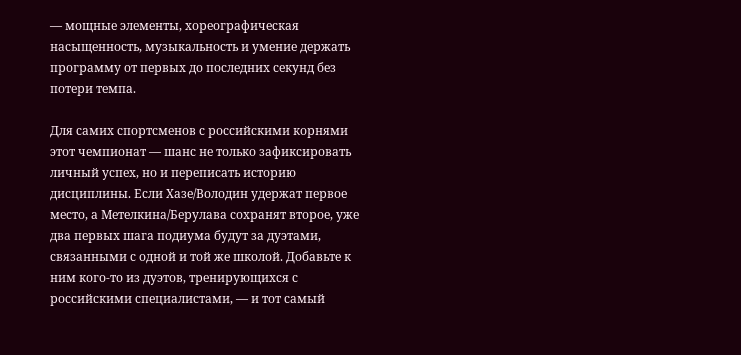— мощные элементы, хореографическая насыщенность, музыкальность и умение держать программу от первых до последних секунд без потери темпа.

Для самих спортсменов с российскими корнями этот чемпионат — шанс не только зафиксировать личный успех, но и переписать историю дисциплины. Если Хазе/Володин удержат первое место, а Метелкина/Берулава сохранят второе, уже два первых шага подиума будут за дуэтами, связанными с одной и той же школой. Добавьте к ним кого-то из дуэтов, тренирующихся с российскими специалистами, — и тот самый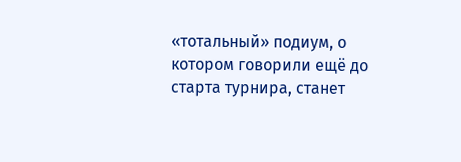«тотальный» подиум, о котором говорили ещё до старта турнира, станет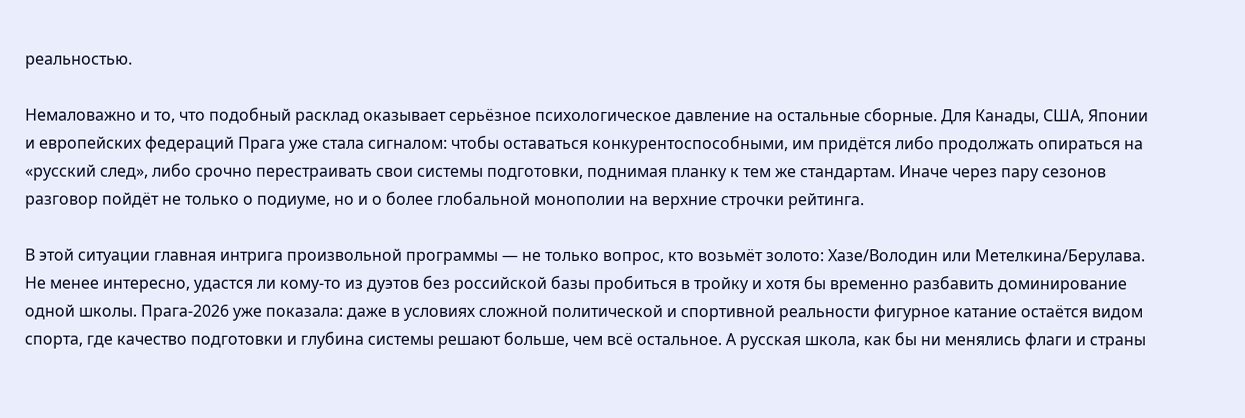реальностью.

Немаловажно и то, что подобный расклад оказывает серьёзное психологическое давление на остальные сборные. Для Канады, США, Японии и европейских федераций Прага уже стала сигналом: чтобы оставаться конкурентоспособными, им придётся либо продолжать опираться на «русский след», либо срочно перестраивать свои системы подготовки, поднимая планку к тем же стандартам. Иначе через пару сезонов разговор пойдёт не только о подиуме, но и о более глобальной монополии на верхние строчки рейтинга.

В этой ситуации главная интрига произвольной программы — не только вопрос, кто возьмёт золото: Хазе/Володин или Метелкина/Берулава. Не менее интересно, удастся ли кому-то из дуэтов без российской базы пробиться в тройку и хотя бы временно разбавить доминирование одной школы. Прага-2026 уже показала: даже в условиях сложной политической и спортивной реальности фигурное катание остаётся видом спорта, где качество подготовки и глубина системы решают больше, чем всё остальное. А русская школа, как бы ни менялись флаги и страны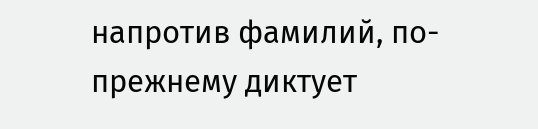напротив фамилий, по-прежнему диктует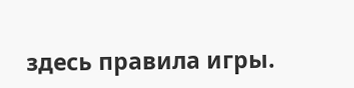здесь правила игры.